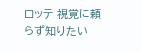ロッテ 視覚に頼らず知りたい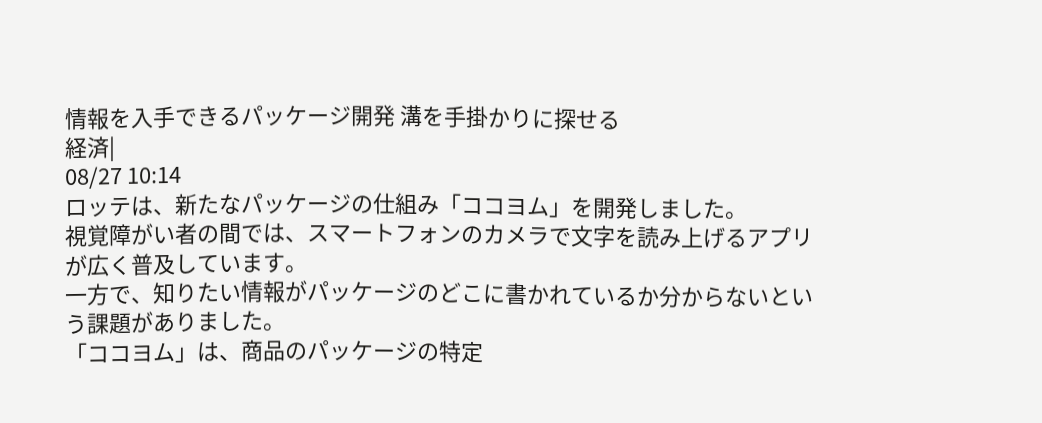情報を入手できるパッケージ開発 溝を手掛かりに探せる
経済|
08/27 10:14
ロッテは、新たなパッケージの仕組み「ココヨム」を開発しました。
視覚障がい者の間では、スマートフォンのカメラで文字を読み上げるアプリが広く普及しています。
一方で、知りたい情報がパッケージのどこに書かれているか分からないという課題がありました。
「ココヨム」は、商品のパッケージの特定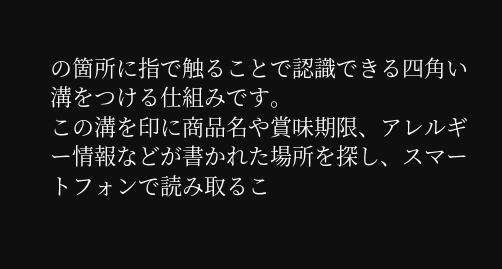の箇所に指で触ることで認識できる四角い溝をつける仕組みです。
この溝を印に商品名や賞味期限、アレルギー情報などが書かれた場所を探し、スマートフォンで読み取るこ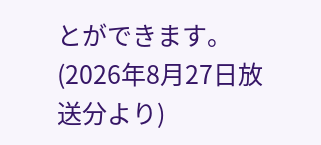とができます。
(2026年8月27日放送分より)